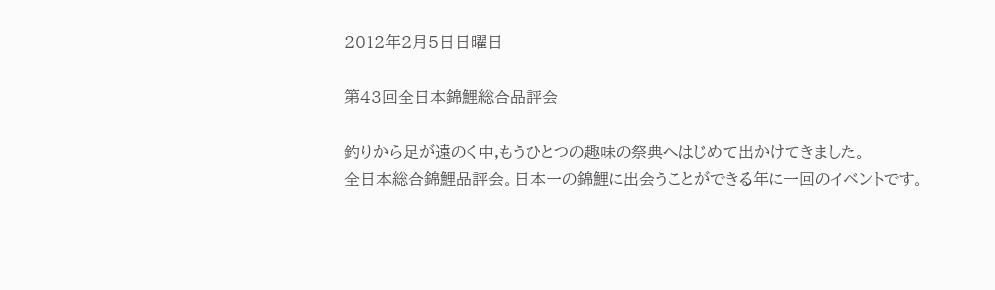2012年2月5日日曜日

第43回全日本錦鯉総合品評会

釣りから足が遠のく中,もうひとつの趣味の祭典へはじめて出かけてきました。
全日本総合錦鯉品評会。日本一の錦鯉に出会うことができる年に一回のイベントです。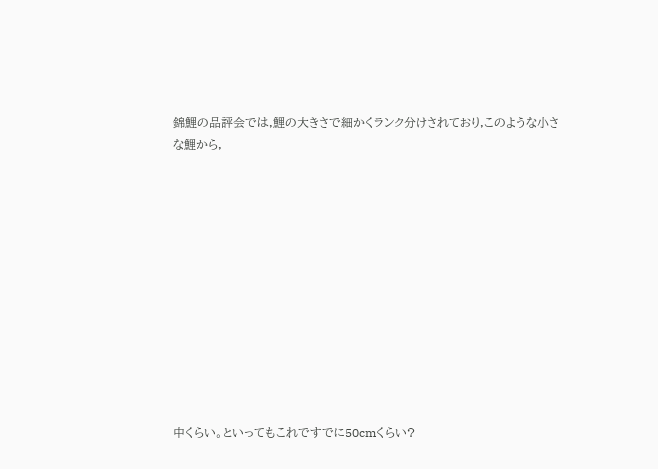錦鯉の品評会では,鯉の大きさで細かくランク分けされており,このような小さな鯉から,












中くらい。といってもこれですでに50cmくらい?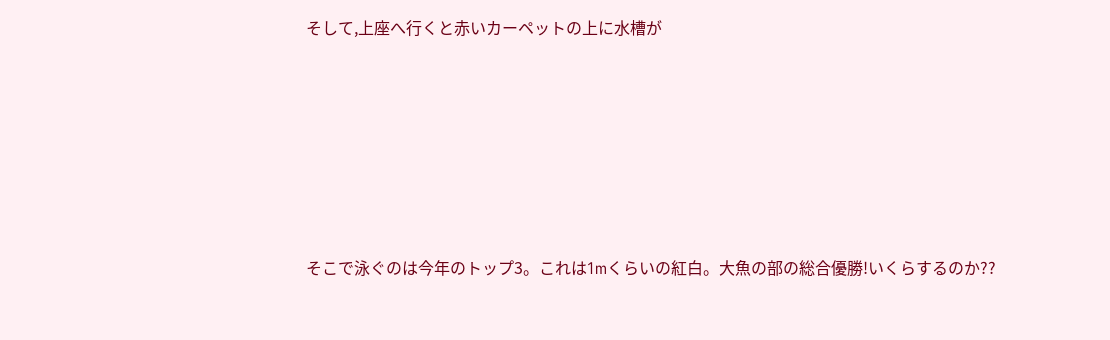そして,上座へ行くと赤いカーペットの上に水槽が











そこで泳ぐのは今年のトップ3。これは1mくらいの紅白。大魚の部の総合優勝!いくらするのか??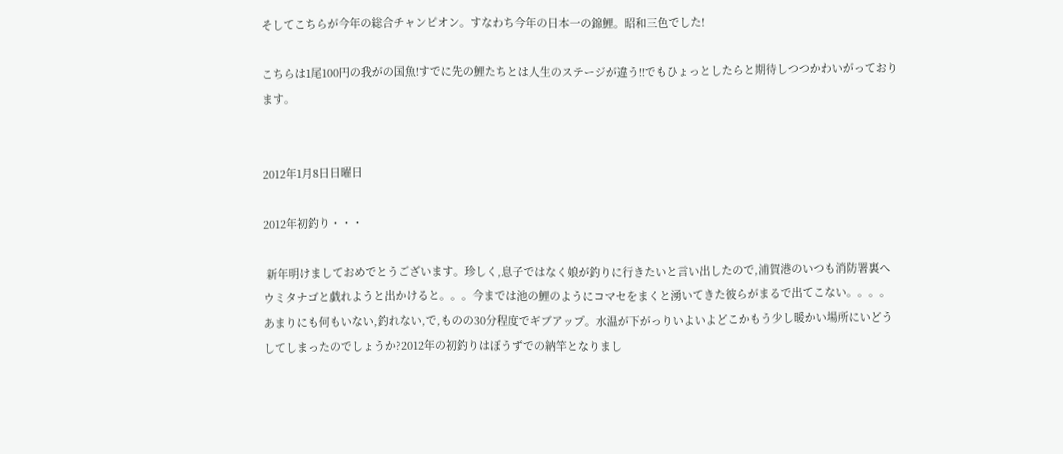そしてこちらが今年の総合チャンピオン。すなわち今年の日本一の錦鯉。昭和三色でした!

こちらは1尾100円の我がの国魚!すでに先の鯉たちとは人生のステージが違う!!でもひょっとしたらと期待しつつかわいがっております。


2012年1月8日日曜日

2012年初釣り・・・

 新年明けましておめでとうございます。珍しく,息子ではなく娘が釣りに行きたいと言い出したので,浦賀港のいつも消防署裏へウミタナゴと戯れようと出かけると。。。今までは池の鯉のようにコマセをまくと湧いてきた彼らがまるで出てこない。。。。あまりにも何もいない,釣れない,で,ものの30分程度でギブアップ。水温が下がっりいよいよどこかもう少し暖かい場所にいどうしてしまったのでしょうか?2012年の初釣りはぼうずでの納竿となりまし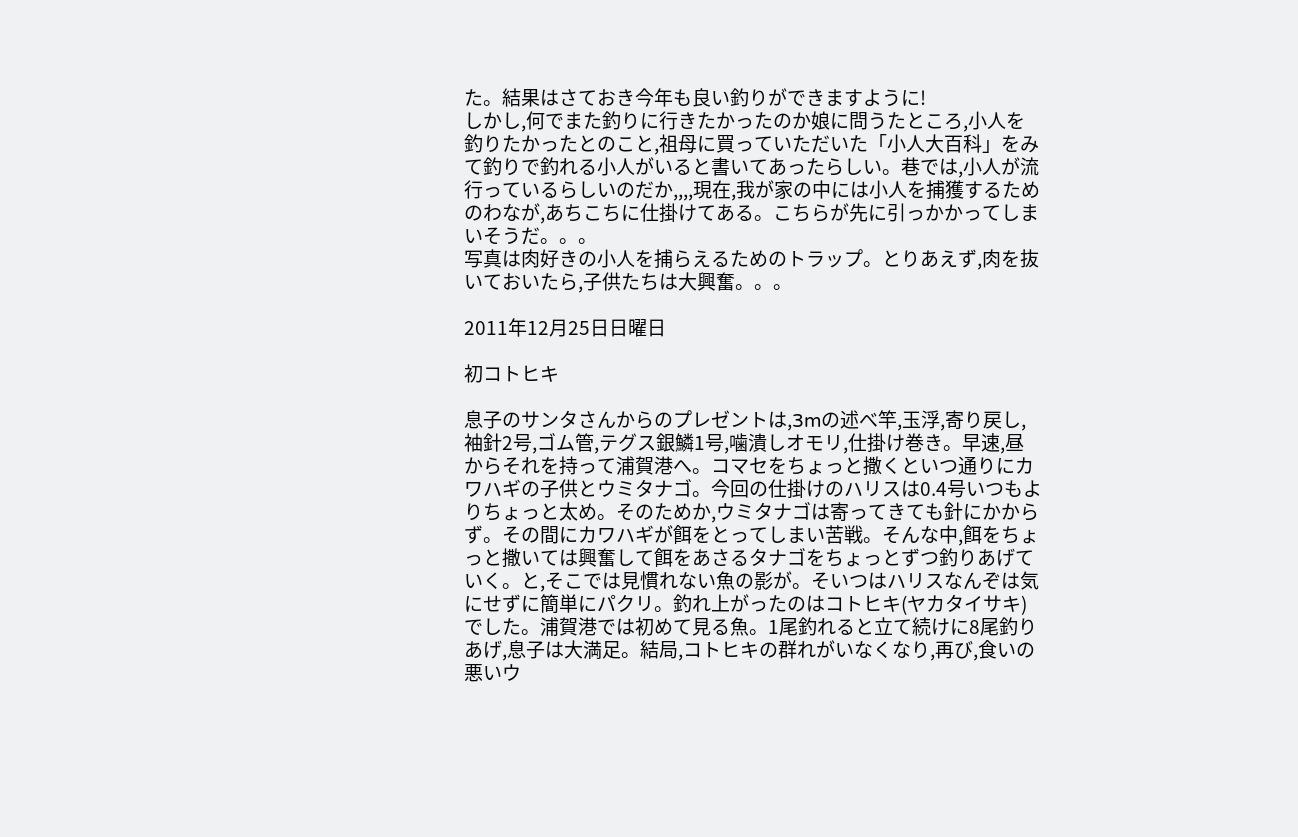た。結果はさておき今年も良い釣りができますように!
しかし,何でまた釣りに行きたかったのか娘に問うたところ,小人を釣りたかったとのこと,祖母に買っていただいた「小人大百科」をみて釣りで釣れる小人がいると書いてあったらしい。巷では,小人が流行っているらしいのだか,,,,現在,我が家の中には小人を捕獲するためのわなが,あちこちに仕掛けてある。こちらが先に引っかかってしまいそうだ。。。
写真は肉好きの小人を捕らえるためのトラップ。とりあえず,肉を抜いておいたら,子供たちは大興奮。。。

2011年12月25日日曜日

初コトヒキ

息子のサンタさんからのプレゼントは,3mの述べ竿,玉浮,寄り戻し,袖針2号,ゴム管,テグス銀鱗1号,噛潰しオモリ,仕掛け巻き。早速,昼からそれを持って浦賀港へ。コマセをちょっと撒くといつ通りにカワハギの子供とウミタナゴ。今回の仕掛けのハリスは0.4号いつもよりちょっと太め。そのためか,ウミタナゴは寄ってきても針にかからず。その間にカワハギが餌をとってしまい苦戦。そんな中,餌をちょっと撒いては興奮して餌をあさるタナゴをちょっとずつ釣りあげていく。と,そこでは見慣れない魚の影が。そいつはハリスなんぞは気にせずに簡単にパクリ。釣れ上がったのはコトヒキ(ヤカタイサキ)でした。浦賀港では初めて見る魚。1尾釣れると立て続けに8尾釣りあげ,息子は大満足。結局,コトヒキの群れがいなくなり,再び,食いの悪いウ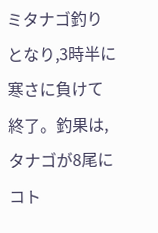ミタナゴ釣りとなり,3時半に寒さに負けて終了。釣果は,タナゴが8尾にコト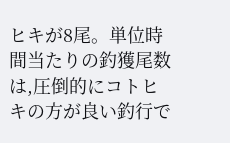ヒキが8尾。単位時間当たりの釣獲尾数は,圧倒的にコトヒキの方が良い釣行で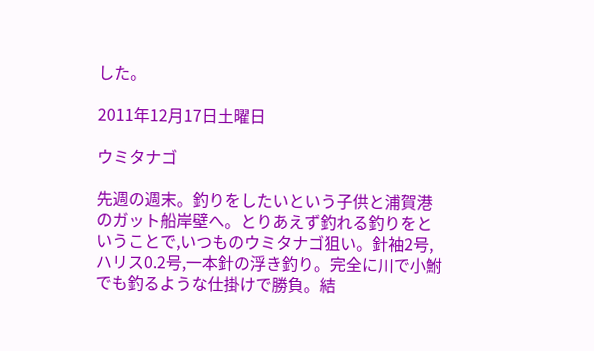した。

2011年12月17日土曜日

ウミタナゴ

先週の週末。釣りをしたいという子供と浦賀港のガット船岸壁へ。とりあえず釣れる釣りをということで,いつものウミタナゴ狙い。針袖2号,ハリス0.2号,一本針の浮き釣り。完全に川で小鮒でも釣るような仕掛けで勝負。結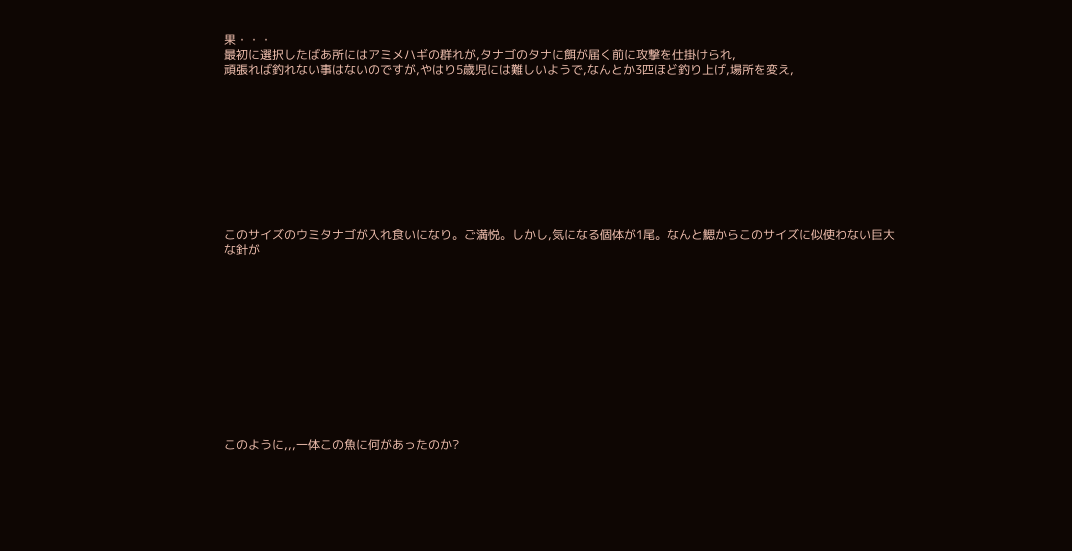果・・・
最初に選択したばあ所にはアミメハギの群れが,タナゴのタナに餌が届く前に攻撃を仕掛けられ,
頑張れば釣れない事はないのですが,やはり5歳児には難しいようで,なんとか3匹ほど釣り上げ,場所を変え,










このサイズのウミタナゴが入れ食いになり。ご満悦。しかし,気になる個体が1尾。なんと鰓からこのサイズに似使わない巨大な針が












このように,,,一体この魚に何があったのか?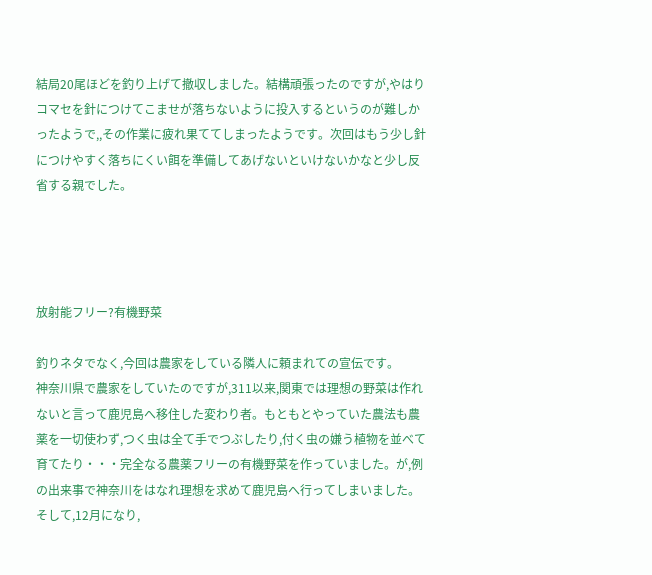結局20尾ほどを釣り上げて撤収しました。結構頑張ったのですが,やはりコマセを針につけてこませが落ちないように投入するというのが難しかったようで,,その作業に疲れ果ててしまったようです。次回はもう少し針につけやすく落ちにくい餌を準備してあげないといけないかなと少し反省する親でした。




放射能フリー?有機野菜

釣りネタでなく,今回は農家をしている隣人に頼まれての宣伝です。
神奈川県で農家をしていたのですが,311以来,関東では理想の野菜は作れないと言って鹿児島へ移住した変わり者。もともとやっていた農法も農薬を一切使わず,つく虫は全て手でつぶしたり,付く虫の嫌う植物を並べて育てたり・・・完全なる農薬フリーの有機野菜を作っていました。が,例の出来事で神奈川をはなれ理想を求めて鹿児島へ行ってしまいました。そして,12月になり,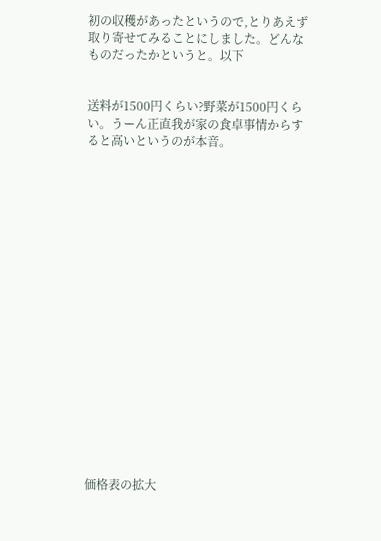初の収穫があったというので,とりあえず取り寄せてみることにしました。どんなものだったかというと。以下


送料が1500円くらい?野菜が1500円くらい。うーん正直我が家の食卓事情からすると高いというのが本音。



















価格表の拡大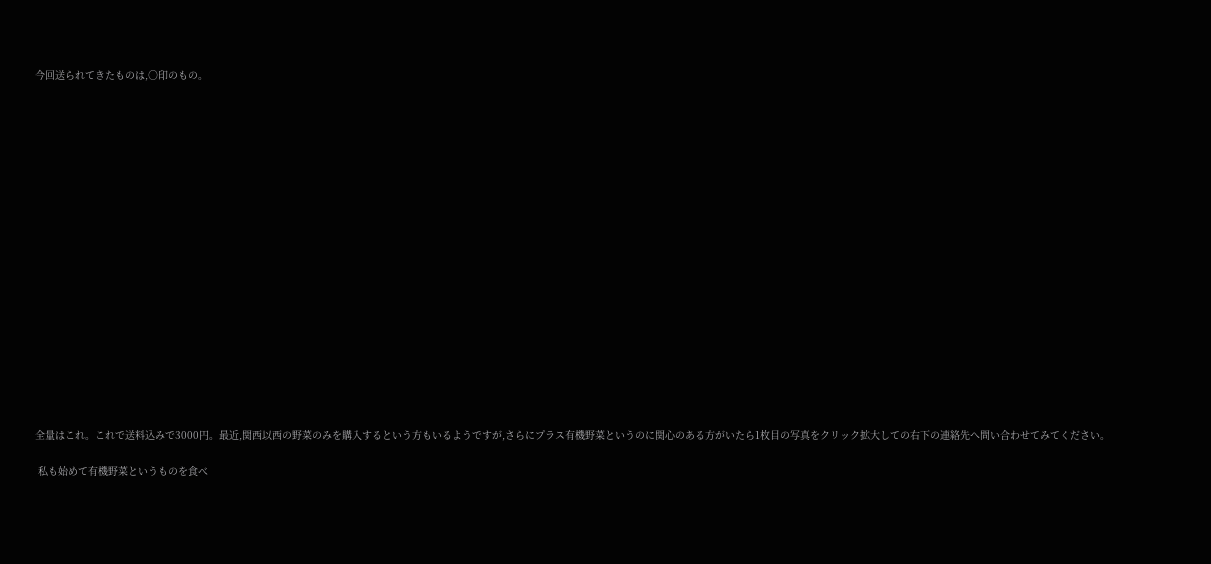今回送られてきたものは,○印のもの。



















全量はこれ。これで送料込みで3000円。最近,関西以西の野菜のみを購入するという方もいるようですが,さらにプラス有機野菜というのに関心のある方がいたら1枚目の写真をクリック拡大しての右下の連絡先へ問い合わせてみてください。

 私も始めて有機野菜というものを食べ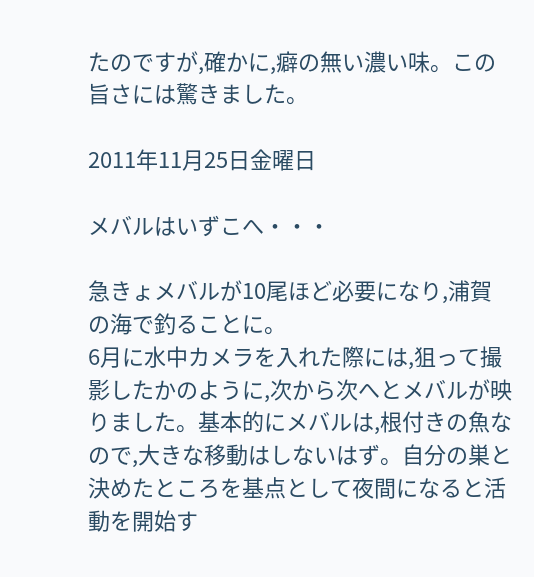たのですが,確かに,癖の無い濃い味。この旨さには驚きました。

2011年11月25日金曜日

メバルはいずこへ・・・

急きょメバルが10尾ほど必要になり,浦賀の海で釣ることに。
6月に水中カメラを入れた際には,狙って撮影したかのように,次から次へとメバルが映りました。基本的にメバルは,根付きの魚なので,大きな移動はしないはず。自分の巣と決めたところを基点として夜間になると活動を開始す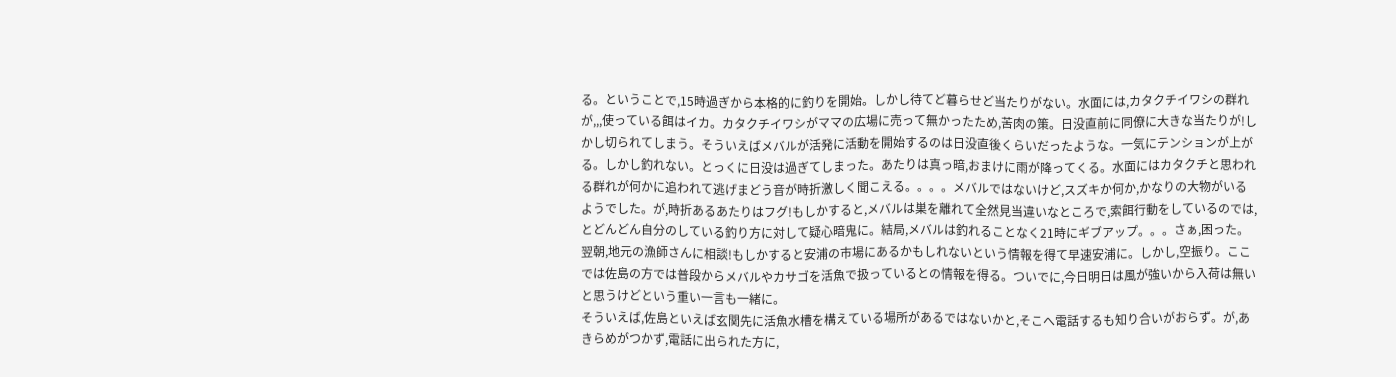る。ということで,15時過ぎから本格的に釣りを開始。しかし待てど暮らせど当たりがない。水面には,カタクチイワシの群れが,,,使っている餌はイカ。カタクチイワシがママの広場に売って無かったため,苦肉の策。日没直前に同僚に大きな当たりが!しかし切られてしまう。そういえばメバルが活発に活動を開始するのは日没直後くらいだったような。一気にテンションが上がる。しかし釣れない。とっくに日没は過ぎてしまった。あたりは真っ暗,おまけに雨が降ってくる。水面にはカタクチと思われる群れが何かに追われて逃げまどう音が時折激しく聞こえる。。。。メバルではないけど,スズキか何か,かなりの大物がいるようでした。が,時折あるあたりはフグ!もしかすると,メバルは巣を離れて全然見当違いなところで,索餌行動をしているのでは,とどんどん自分のしている釣り方に対して疑心暗鬼に。結局,メバルは釣れることなく21時にギブアップ。。。さぁ,困った。
翌朝,地元の漁師さんに相談!もしかすると安浦の市場にあるかもしれないという情報を得て早速安浦に。しかし,空振り。ここでは佐島の方では普段からメバルやカサゴを活魚で扱っているとの情報を得る。ついでに,今日明日は風が強いから入荷は無いと思うけどという重い一言も一緒に。
そういえば,佐島といえば玄関先に活魚水槽を構えている場所があるではないかと,そこへ電話するも知り合いがおらず。が,あきらめがつかず,電話に出られた方に,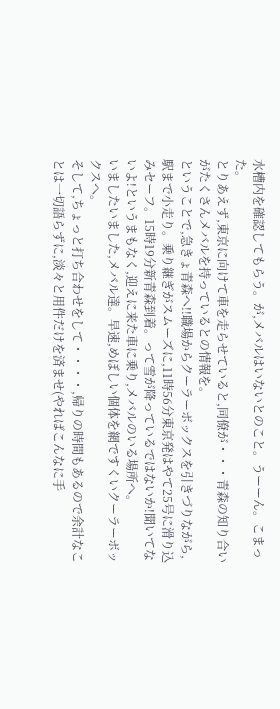水槽内を確認してもらう。が,メバルはいないとのこと。うーーん。こまった。
とりあえず,東京に向けて車を走らせていると,同僚が・・・青森の知り合いがたくさんメバルを持っているとの情報を。
ということで,急きょ青森へ!!職場からクーラーボックスを引きづりながら,駅まで小走り。乗り継ぎがスムーズに,11時56分東京発はやて25号に滑り込みセーフ。15時19分新青森到着。って雪が降っているではないか!聞いてないよ!というまもなく,迎えに来た車に乗り,メバルのいる場所へ。
いましたいました,メバル達。早速,めぼしい個体を網ですくいクーラーボックスへ。
そして,ちょっと打ち合わせをして・・・・,帰りの時間もあるので余計なことは一切語らずに,淡々と用件だけを済ませ(やればこんなに手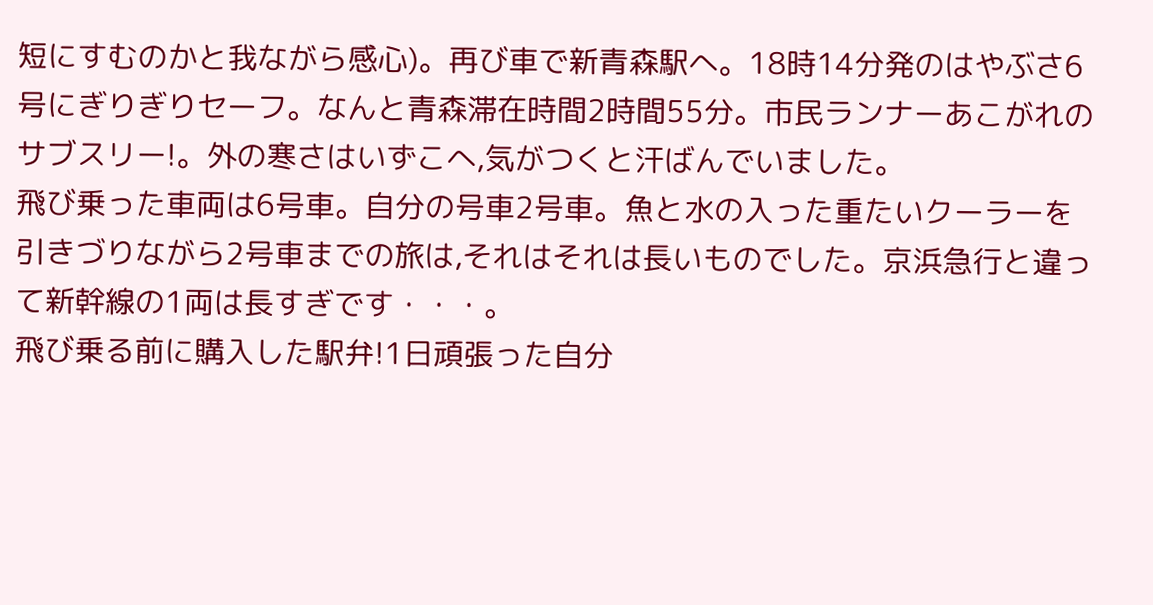短にすむのかと我ながら感心)。再び車で新青森駅へ。18時14分発のはやぶさ6号にぎりぎりセーフ。なんと青森滞在時間2時間55分。市民ランナーあこがれのサブスリー!。外の寒さはいずこへ,気がつくと汗ばんでいました。
飛び乗った車両は6号車。自分の号車2号車。魚と水の入った重たいクーラーを引きづりながら2号車までの旅は,それはそれは長いものでした。京浜急行と違って新幹線の1両は長すぎです・・・。
飛び乗る前に購入した駅弁!1日頑張った自分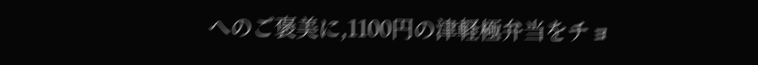へのご褒美に,1100円の津軽極弁当をチョ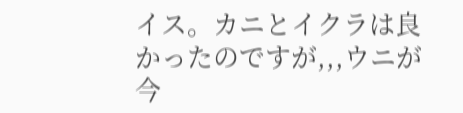イス。カニとイクラは良かったのですが,,,ウニが今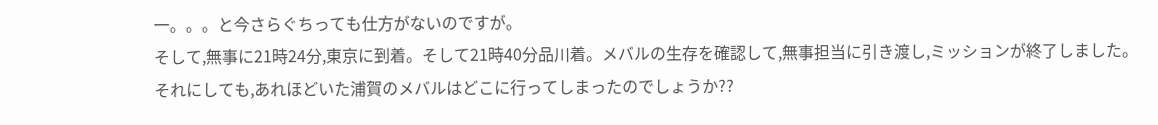一。。。と今さらぐちっても仕方がないのですが。
そして,無事に21時24分,東京に到着。そして21時40分品川着。メバルの生存を確認して,無事担当に引き渡し,ミッションが終了しました。
それにしても,あれほどいた浦賀のメバルはどこに行ってしまったのでしょうか??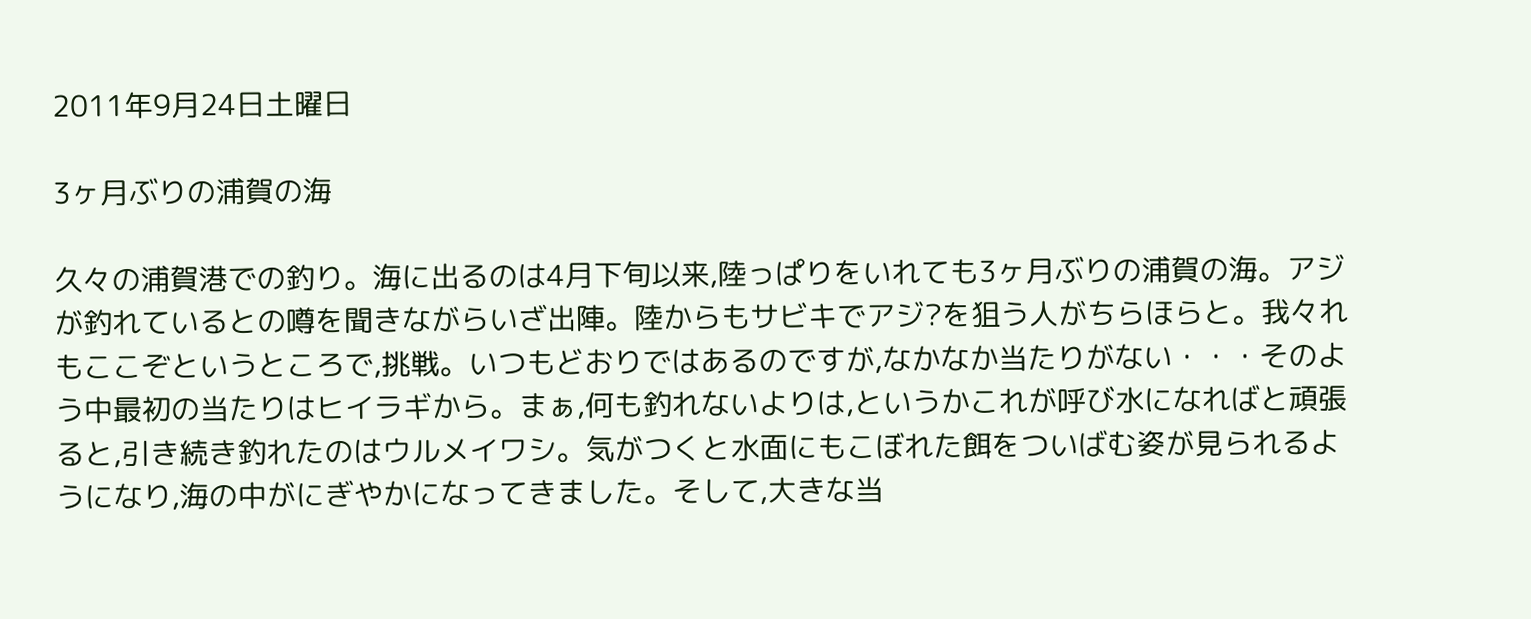2011年9月24日土曜日

3ヶ月ぶりの浦賀の海

久々の浦賀港での釣り。海に出るのは4月下旬以来,陸っぱりをいれても3ヶ月ぶりの浦賀の海。アジが釣れているとの噂を聞きながらいざ出陣。陸からもサビキでアジ?を狙う人がちらほらと。我々れもここぞというところで,挑戦。いつもどおりではあるのですが,なかなか当たりがない・・・そのよう中最初の当たりはヒイラギから。まぁ,何も釣れないよりは,というかこれが呼び水になればと頑張ると,引き続き釣れたのはウルメイワシ。気がつくと水面にもこぼれた餌をついばむ姿が見られるようになり,海の中がにぎやかになってきました。そして,大きな当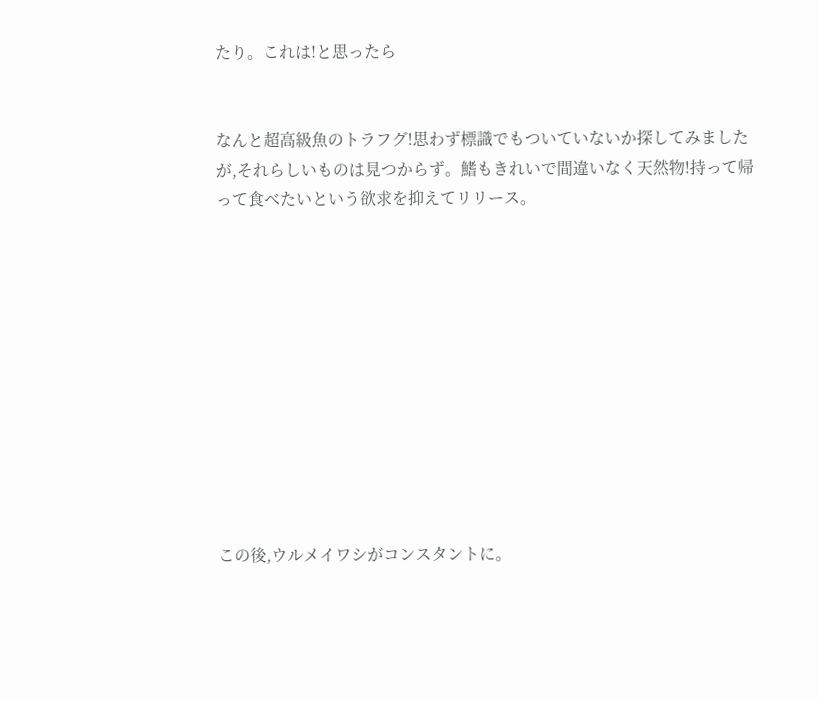たり。これは!と思ったら


なんと超高級魚のトラフグ!思わず標識でもついていないか探してみましたが,それらしいものは見つからず。鰭もきれいで間違いなく天然物!持って帰って食べたいという欲求を抑えてリリース。











この後,ウルメイワシがコンスタントに。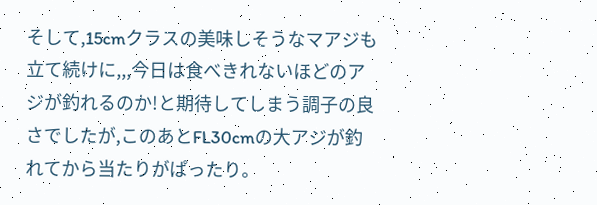そして,15cmクラスの美味しそうなマアジも立て続けに,,,今日は食べきれないほどのアジが釣れるのか!と期待してしまう調子の良さでしたが,このあとFL30cmの大アジが釣れてから当たりがぱったり。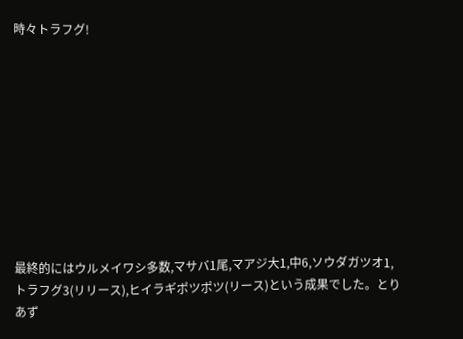時々トラフグ!










最終的にはウルメイワシ多数,マサバ1尾,マアジ大1,中6,ソウダガツオ1,トラフグ3(リリース),ヒイラギポツポツ(リース)という成果でした。とりあず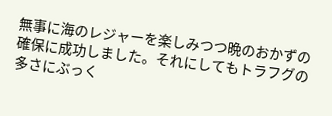無事に海のレジャーを楽しみつつ晩のおかずの確保に成功しました。それにしてもトラフグの多さにぶっく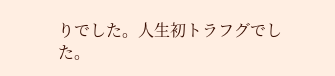りでした。人生初トラフグでした。